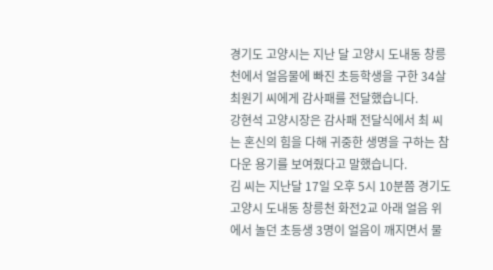경기도 고양시는 지난 달 고양시 도내동 창릉천에서 얼음물에 빠진 초등학생을 구한 34살 최원기 씨에게 감사패를 전달했습니다.
강현석 고양시장은 감사패 전달식에서 최 씨는 혼신의 힘을 다해 귀중한 생명을 구하는 참다운 용기를 보여줬다고 말했습니다.
김 씨는 지난달 17일 오후 5시 10분쯤 경기도 고양시 도내동 창릉천 화전2교 아래 얼음 위에서 놀던 초등생 3명이 얼음이 깨지면서 물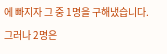에 빠지자 그 중 1명을 구해냈습니다.
그러나 2명은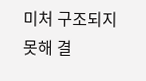미처 구조되지 못해 결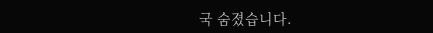국 숨졌습니다.